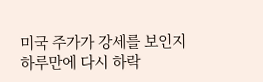미국 주가가 강세를 보인지 하루만에 다시 하락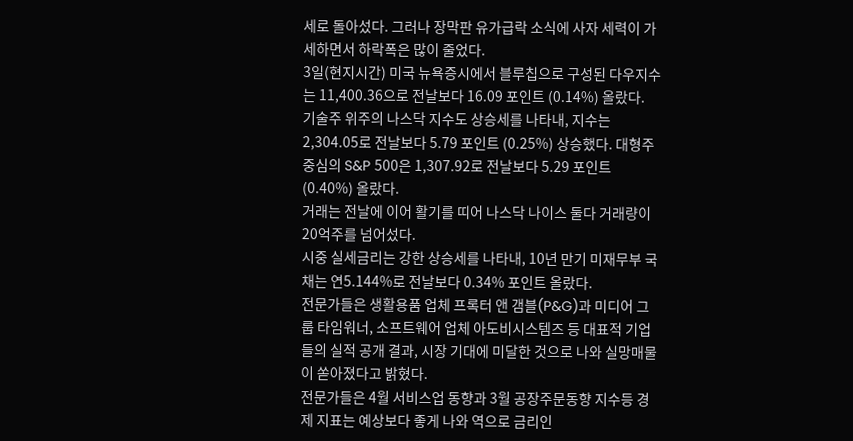세로 돌아섰다. 그러나 장막판 유가급락 소식에 사자 세력이 가세하면서 하락폭은 많이 줄었다.
3일(현지시간) 미국 뉴욕증시에서 블루칩으로 구성된 다우지수는 11,400.36으로 전날보다 16.09 포인트 (0.14%) 올랐다.
기술주 위주의 나스닥 지수도 상승세를 나타내, 지수는 2,304.05로 전날보다 5.79 포인트 (0.25%) 상승했다. 대형주 중심의 S&P 500은 1,307.92로 전날보다 5.29 포인트 (0.40%) 올랐다.
거래는 전날에 이어 활기를 띠어 나스닥 나이스 둘다 거래량이 20억주를 넘어섰다.
시중 실세금리는 강한 상승세를 나타내, 10년 만기 미재무부 국채는 연5.144%로 전날보다 0.34% 포인트 올랐다.
전문가들은 생활용품 업체 프록터 앤 갬블(P&G)과 미디어 그룹 타임워너, 소프트웨어 업체 아도비시스템즈 등 대표적 기업들의 실적 공개 결과, 시장 기대에 미달한 것으로 나와 실망매물이 쏟아졌다고 밝혔다.
전문가들은 4월 서비스업 동향과 3월 공장주문동향 지수등 경제 지표는 예상보다 좋게 나와 역으로 금리인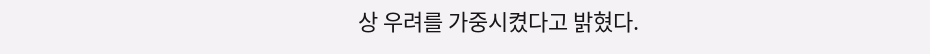상 우려를 가중시켰다고 밝혔다.